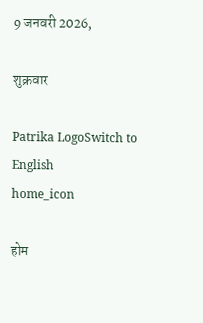9 जनवरी 2026,

शुक्रवार

Patrika LogoSwitch to English
home_icon

होम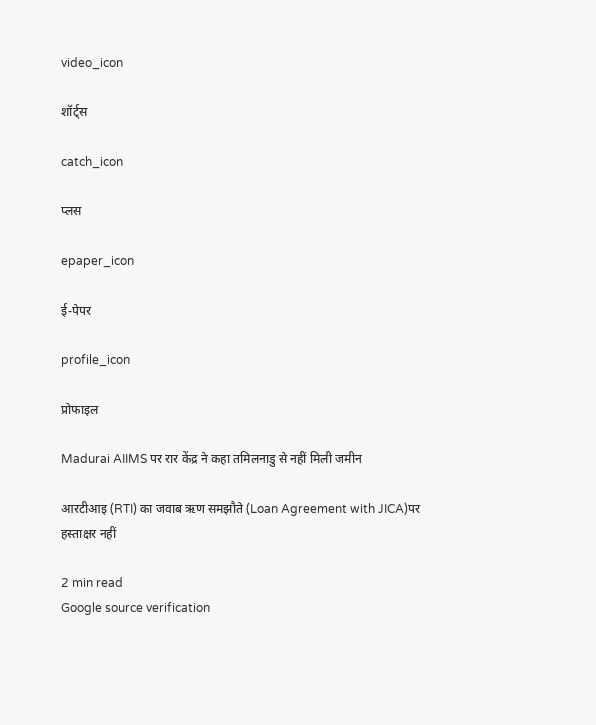video_icon

शॉर्ट्स

catch_icon

प्लस

epaper_icon

ई-पेपर

profile_icon

प्रोफाइल

Madurai AIIMS पर रार केंद्र ने कहा तमिलनाडु से नहीं मिली जमीन

आरटीआइ (RTI) का जवाब ऋण समझौते (Loan Agreement with JICA)पर हस्ताक्षर नहीं

2 min read
Google source verification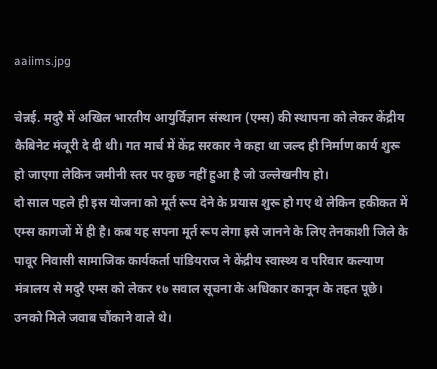aaiims.jpg

चेन्नई. मदुरै में अखिल भारतीय आयुर्विज्ञान संस्थान (एम्स) की स्थापना को लेकर केंद्रीय कैबिनेट मंजूरी दे दी थी। गत मार्च में केंद्र सरकार ने कहा था जल्द ही निर्माण कार्य शुरू हो जाएगा लेकिन जमीनी स्तर पर कुछ नहीं हुआ है जो उल्लेखनीय हो।
दो साल पहले ही इस योजना को मूर्त रूप देने के प्रयास शुरू हो गए थे लेकिन हकीकत में एम्स कागजों में ही है। कब यह सपना मूर्त रूप लेगा इसे जानने के लिए तेनकाशी जिले के पावूर निवासी सामाजिक कार्यकर्ता पांडियराज ने केंद्रीय स्वास्थ्य व परिवार कल्याण मंत्रालय से मदुरै एम्स को लेकर १७ सवाल सूचना के अधिकार कानून के तहत पूछे। उनको मिले जवाब चौंकाने वाले थे।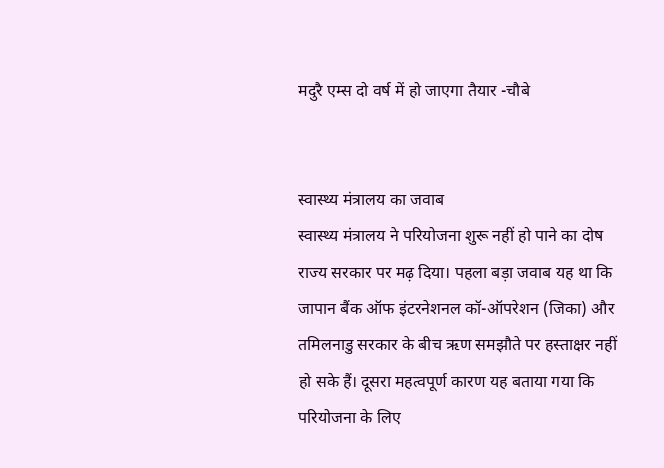मदुरै एम्स दो वर्ष में हो जाएगा तैयार -चौबे


स्वास्थ्य मंत्रालय का जवाब
स्वास्थ्य मंत्रालय ने परियोजना शुरू नहीं हो पाने का दोष राज्य सरकार पर मढ़ दिया। पहला बड़ा जवाब यह था कि जापान बैंक ऑफ इंटरनेशनल कॉ-ऑपरेशन (जिका) और तमिलनाडु सरकार के बीच ऋण समझौते पर हस्ताक्षर नहीं हो सके हैं। दूसरा महत्वपूर्ण कारण यह बताया गया कि परियोजना के लिए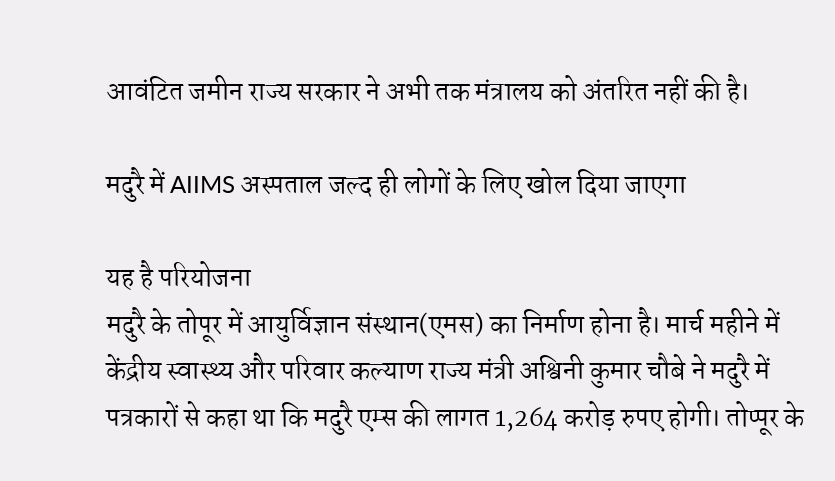आवंटित जमीन राज्य सरकार ने अभी तक मंत्रालय को अंतरित नहीं की है।

मदुरै में AIIMS अस्पताल जल्द ही लोगों के लिए खोल दिया जाएगा

यह है परियोजना
मदुरै के तोपूर में आयुर्विज्ञान संस्थान(एमस) का निर्माण होना है। मार्च महीने में केंद्रीय स्वास्थ्य और परिवार कल्याण राज्य मंत्री अश्विनी कुमार चौबे ने मदुरै में पत्रकारों से कहा था कि मदुरै एम्स की लागत 1,264 करोड़ रुपए होगी। तोप्पूर के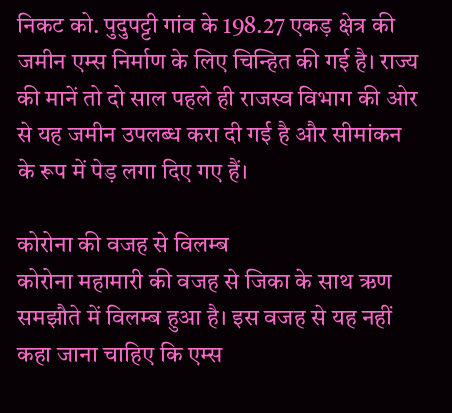निकट को. पुदुपट्टी गांव के 198.27 एकड़ क्षेत्र की जमीन एम्स निर्माण के लिए चिन्हित की गई है। राज्य की मानें तो दो साल पहले ही राजस्व विभाग की ओर से यह जमीन उपलब्ध करा दी गई है और सीमांकन के रूप में पेड़ लगा दिए गए हैं।

कोरोना की वजह से विलम्ब
कोरोना महामारी की वजह से जिका के साथ ऋण समझौते में विलम्ब हुआ है। इस वजह से यह नहीं कहा जाना चाहिए कि एम्स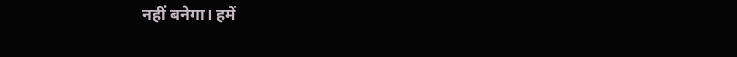नहीं बनेगा। हमें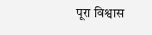पूरा विश्वास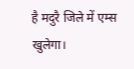है मदुरै जिले में एम्स खुलेगा।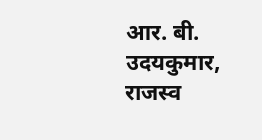आर. बी. उदयकुमार, राजस्व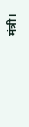मंत्री।